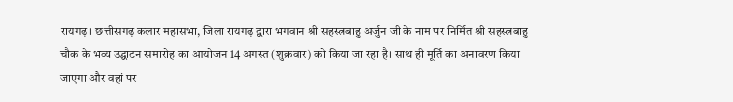रायगढ़। छत्तीसगढ़ कलार महासभा, जिला रायगढ़ द्वारा भगवान श्री सहस्त्रबाहु अर्जुन जी के नाम पर निर्मित श्री सहस्त्रबाहु चौक के भव्य उद्घाटन समारोह का आयोजन 14 अगस्त (शुक्रवार) को किया जा रहा है। साथ ही मूर्ति का अनावरण किया जाएगा और वहां पर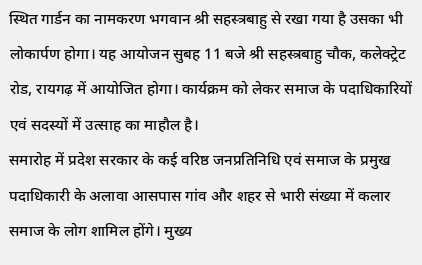स्थित गार्डन का नामकरण भगवान श्री सहस्त्रबाहु से रखा गया है उसका भी लोकार्पण होगा। यह आयोजन सुबह 11 बजे श्री सहस्त्रबाहु चौक, कलेक्ट्रेट रोड, रायगढ़ में आयोजित होगा। कार्यक्रम को लेकर समाज के पदाधिकारियों एवं सदस्यों में उत्साह का माहौल है।
समारोह में प्रदेश सरकार के कई वरिष्ठ जनप्रतिनिधि एवं समाज के प्रमुख पदाधिकारी के अलावा आसपास गांव और शहर से भारी संख्या में कलार समाज के लोग शामिल होंगे। मुख्य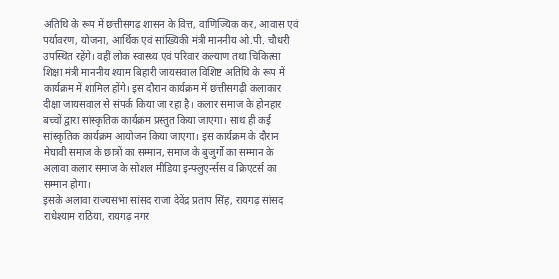अतिथि के रूप में छत्तीसगढ़ शासन के वित्त, वाणिज्यिक कर, आवास एवं पर्यावरण, योजना, आर्थिक एवं सांख्यिकी मंत्री माननीय ओ.पी. चौधरी उपस्थित रहेंगे। वहीं लोक स्वास्थ्य एवं परिवार कल्याण तथा चिकित्सा शिक्षा मंत्री माननीय श्याम बिहारी जायसवाल विशिष्ट अतिथि के रूप में कार्यक्रम में शामिल होंगे। इस दौरान कार्यक्रम में छत्तीसगढ़ी कलाकार दीक्षा जायसवाल से संपर्क किया जा रहा है। कलार समाज के होनहार बच्चों द्वारा सांस्कृतिक कार्यक्रम प्रस्तुत किया जाएगा। साथ ही कई सांस्कृतिक कार्यक्रम आयोजन किया जाएगा। इस कार्यक्रम के दौरान मेघावी समाज के छात्रों का सम्मान, समाज के बुजुर्गो का सम्मान के अलावा कलार समाज के सोशल मीडिया इन्फ्लुएर्न्सस व क्रिएटर्स का सम्मान होगा।
इसके अलावा राज्यसभा सांसद राजा देवेंद्र प्रताप सिंह, रायगढ़ सांसद राधेश्याम राठिया, रायगढ़ नगर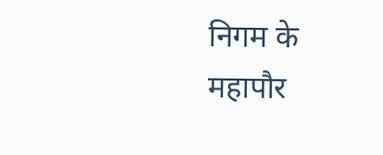निगम के महापौर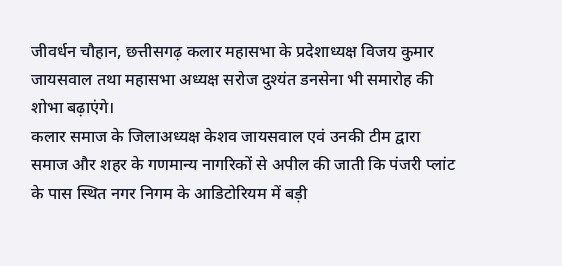जीवर्धन चौहान, छत्तीसगढ़ कलार महासभा के प्रदेशाध्यक्ष विजय कुमार जायसवाल तथा महासभा अध्यक्ष सरोज दुश्यंत डनसेना भी समारोह की शोभा बढ़ाएंगे।
कलार समाज के जिलाअध्यक्ष केशव जायसवाल एवं उनकी टीम द्वारा समाज और शहर के गणमान्य नागरिकों से अपील की जाती कि पंजरी प्लांट के पास स्थित नगर निगम के आडिटोरियम में बड़ी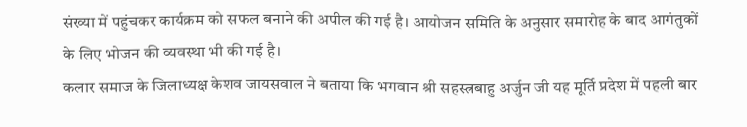संख्या में पहुंचकर कार्यक्रम को सफल बनाने की अपील की गई है। आयोजन समिति के अनुसार समारोह के बाद आगंतुकों के लिए भोजन की व्यवस्था भी की गई है।
कलार समाज के जिलाध्यक्ष केशव जायसवाल ने बताया कि भगवान श्री सहस्त्रबाहु अर्जुन जी यह मूर्ति प्रदेश में पहली बार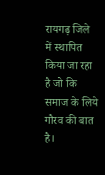रायगढ़ जिले में स्थापित किया जा रहा है जो कि समाज के लिये गौरव की बात है।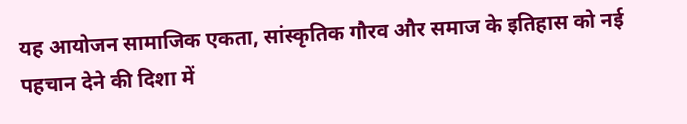यह आयोजन सामाजिक एकता, सांस्कृतिक गौरव और समाज के इतिहास को नई पहचान देने की दिशा में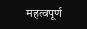महत्वपूर्ण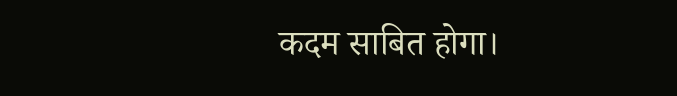कदम साबित होगा।